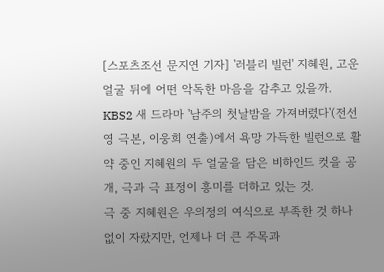[스포츠조선 문지연 기자] '러블리 빌런' 지혜원, 고운 얼굴 뒤에 어떤 악독한 마음을 감추고 있을까.
KBS2 새 드라마 '남주의 첫날밤을 가져버렸다'(전선영 극본, 이웅희 연출)에서 욕망 가득한 빌런으로 활약 중인 지혜원의 두 얼굴을 담은 비하인드 컷을 공개, 극과 극 표정이 흥미를 더하고 있는 것.
극 중 지혜원은 우의정의 여식으로 부족한 것 하나 없이 자랐지만, 언제나 더 큰 주목과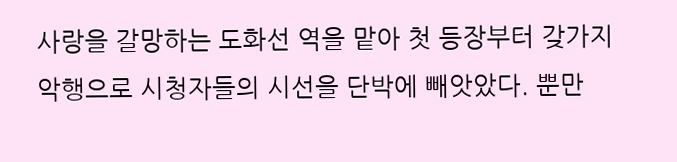사랑을 갈망하는 도화선 역을 맡아 첫 등장부터 갖가지 악행으로 시청자들의 시선을 단박에 빼앗았다. 뿐만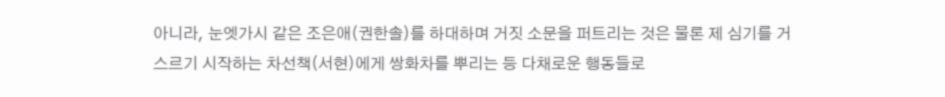아니라, 눈엣가시 같은 조은애(권한솔)를 하대하며 거짓 소문을 퍼트리는 것은 물론 제 심기를 거스르기 시작하는 차선책(서현)에게 쌍화차를 뿌리는 등 다채로운 행동들로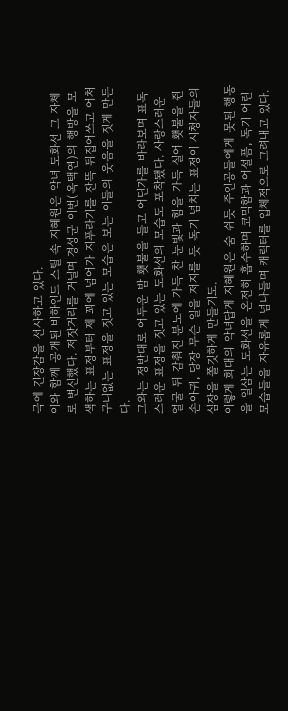극에 긴장감을 선사하고 있다.
이와 함께 공개된 비하인드 스틸 속 지혜원은 악녀 도화선 그 자체로 변신했다. 저잣거리를 거닐며 경성군 이번(옥택연)의 행방을 모색하는 표정부터 제 꾀에 넘어가 지푸라기를 잔뜩 뒤집어쓰고 어처구니없는 표정을 짓고 있는 모습은 보는 이들의 웃음을 짓게 만든다.
그와는 정반대로 어두운 밤 횃불을 들고 어딘가를 바라보며 표독스러운 표정을 짓고 있는 도화선의 모습도 포착됐다. 사랑스러운 얼굴 뒤 감춰진 분노에 가득 찬 눈빛과 힘을 가득 실어 횃불을 쥔 손아귀, 당장 무슨 일을 저지를 듯 독기 넘치는 표정이 시청자들의 심장을 쫄깃하게 만들기도.
이렇게 희대의 악녀답게 지혜원은 숨 쉬듯 주인공들에게 못된 행동을 일삼는 도화선을 온전히 흡수하며 코믹함과 어설픔, 독기 어린 모습들을 자유롭게 넘나들며 캐릭터를 입체적으로 그려내고 있다.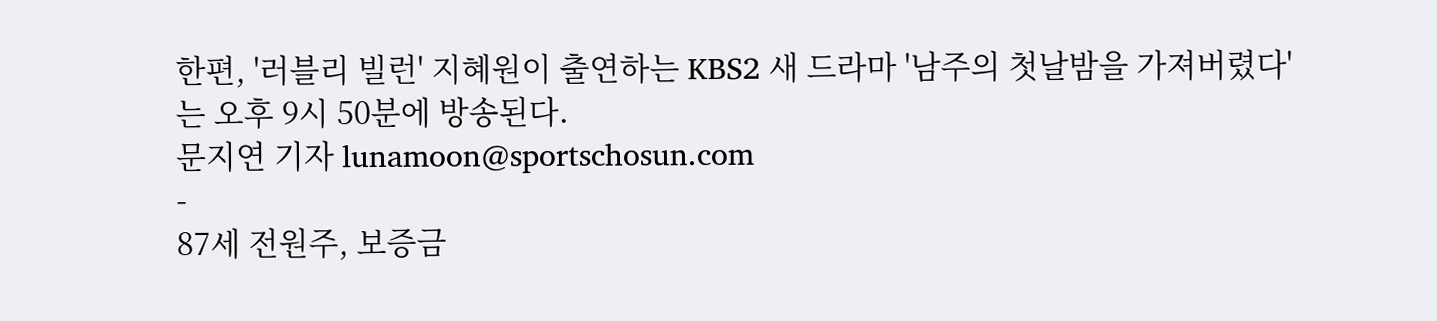한편, '러블리 빌런' 지혜원이 출연하는 KBS2 새 드라마 '남주의 첫날밤을 가져버렸다'는 오후 9시 50분에 방송된다.
문지연 기자 lunamoon@sportschosun.com
-
87세 전원주, 보증금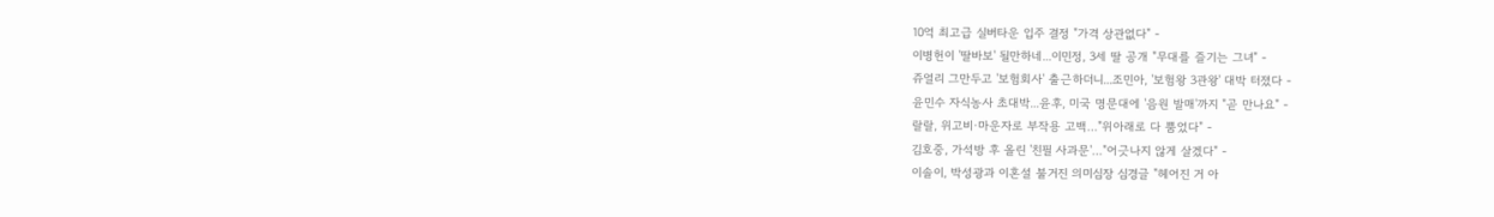10억 최고급 실버타운 입주 결정 "가격 상관없다" -
이병헌이 '딸바보' 될만하네...이민정, 3세 딸 공개 "무대를 즐기는 그녀" -
쥬얼리 그만두고 '보험회사' 출근하더니...조민아, '보험왕 3관왕' 대박 터졌다 -
윤민수 자식농사 초대박...윤후, 미국 명문대에 '음원 발매'까지 "곧 만나요" -
랄랄, 위고비·마운자로 부작용 고백…"위아래로 다 뿜었다" -
김호중, 가석방 후 올린 '친필 사과문'…"어긋나지 않게 살겠다" -
이솔이, 박성광과 이혼설 불거진 의미심장 심경글 "헤어진 거 아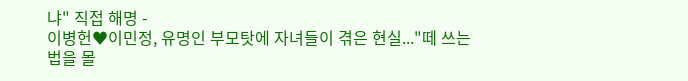냐" 직접 해명 -
이병헌♥이민정, 유명인 부모탓에 자녀들이 겪은 현실..."떼 쓰는 법을 몰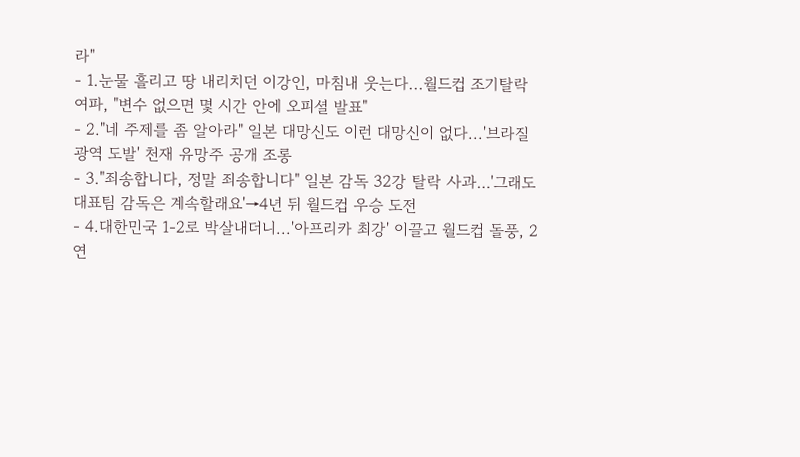라"
- 1.눈물 흘리고 땅 내리치던 이강인, 마침내 웃는다...월드컵 조기탈락 여파, "변수 없으면 몇 시간 안에 오피셜 발표"
- 2."네 주제를 좀 알아라" 일본 대망신도 이런 대망신이 없다...'브라질 광역 도발' 천재 유망주 공개 조롱
- 3."죄송합니다, 정말 죄송합니다" 일본 감독 32강 탈락 사과…'그래도 대표팀 감독은 계속할래요'→4년 뒤 월드컵 우승 도전
- 4.대한민국 1-2로 박살내더니...'아프리카 최강' 이끌고 월드컵 돌풍, 2연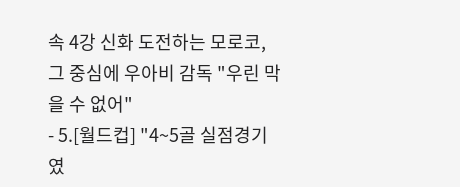속 4강 신화 도전하는 모로코, 그 중심에 우아비 감독 "우린 막을 수 없어"
- 5.[월드컵] "4~5골 실점경기였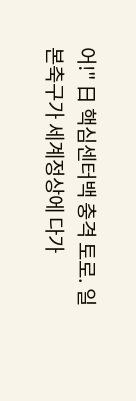어!" 日 핵심센터백 충격 토로. 일본축구가 세계정상에 다가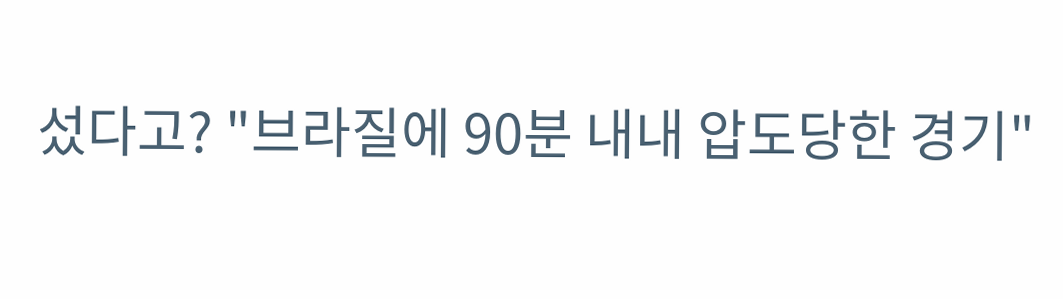섰다고? "브라질에 90분 내내 압도당한 경기"